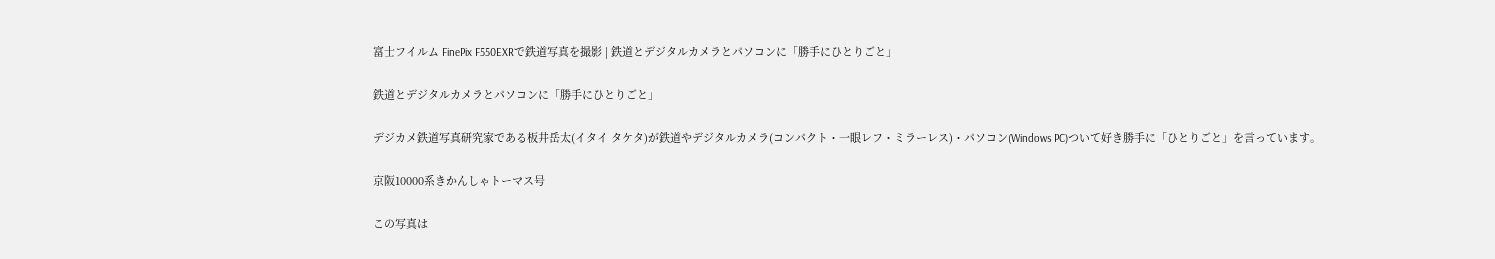富士フイルム FinePix F550EXRで鉄道写真を撮影 | 鉄道とデジタルカメラとパソコンに「勝手にひとりごと」

鉄道とデジタルカメラとパソコンに「勝手にひとりごと」

デジカメ鉄道写真研究家である板井岳太(イタイ タケタ)が鉄道やデジタルカメラ(コンパクト・一眼レフ・ミラーレス)・パソコン(Windows PC)ついて好き勝手に「ひとりごと」を言っています。

京阪10000系きかんしゃトーマス号

この写真は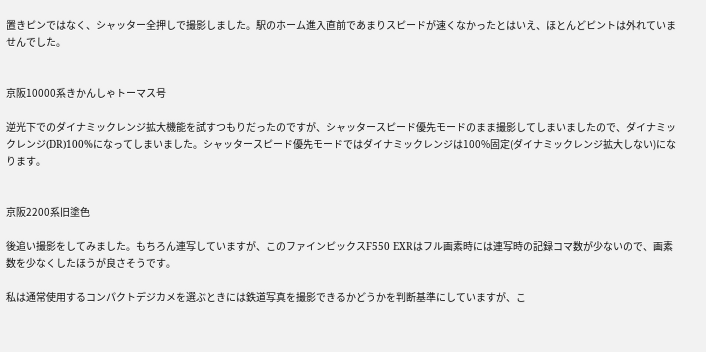置きピンではなく、シャッター全押しで撮影しました。駅のホーム進入直前であまりスピードが速くなかったとはいえ、ほとんどピントは外れていませんでした。


京阪10000系きかんしゃトーマス号

逆光下でのダイナミックレンジ拡大機能を試すつもりだったのですが、シャッタースピード優先モードのまま撮影してしまいましたので、ダイナミックレンジ(DR)100%になってしまいました。シャッタースピード優先モードではダイナミックレンジは100%固定(ダイナミックレンジ拡大しない)になります。


京阪2200系旧塗色

後追い撮影をしてみました。もちろん連写していますが、このファインピックスF550 EXRはフル画素時には連写時の記録コマ数が少ないので、画素数を少なくしたほうが良さそうです。

私は通常使用するコンパクトデジカメを選ぶときには鉄道写真を撮影できるかどうかを判断基準にしていますが、こ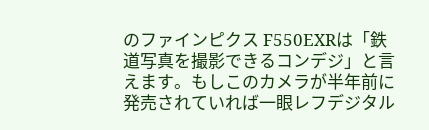のファインピクス F550EXRは「鉄道写真を撮影できるコンデジ」と言えます。もしこのカメラが半年前に発売されていれば一眼レフデジタル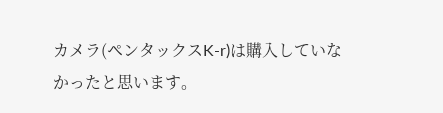カメラ(ペンタックスK-r)は購入していなかったと思います。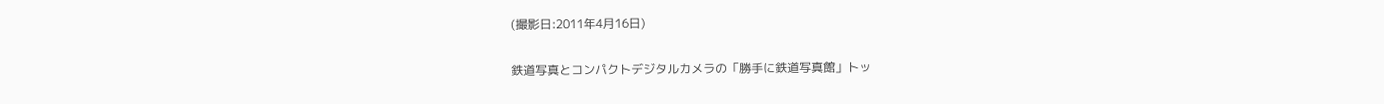(撮影日:2011年4月16日)

鉄道写真とコンパクトデジタルカメラの「勝手に鉄道写真館」トッ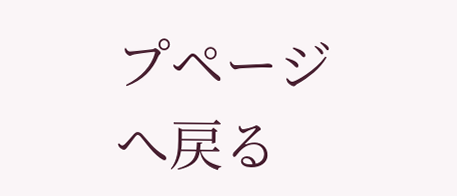プページへ戻る